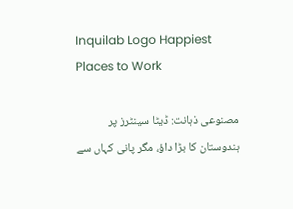Inquilab Logo Happiest Places to Work

مصنوعی ذہانت: ڈیٹا سینٹرز پر ہندوستان کا بڑا داؤ، مگر پانی کہاں سے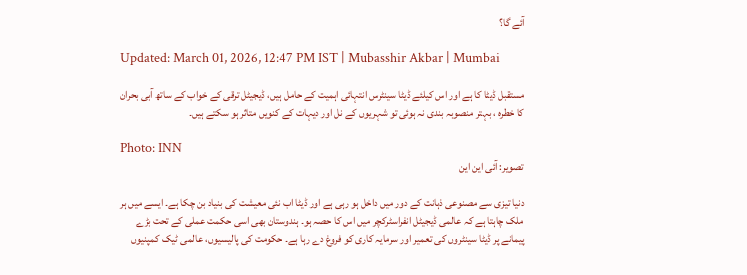آئے گا؟

Updated: March 01, 2026, 12:47 PM IST | Mubasshir Akbar | Mumbai

مستقبل ڈیٹا کا ہے اور اس کیلئے ڈیٹا سینٹرس انتہائی اہمیت کے حامل ہیں، ڈیجیٹل ترقی کے خواب کے ساتھ آبی بحران کا خطرہ ، بہتر منصوبہ بندی نہ ہوئی تو شہریوں کے نل اور دیہات کے کنویں متاثر ہو سکتے ہیں۔

Photo: INN
تصویر: آئی این این

دنیا تیزی سے مصنوعی ذہانت کے دور میں داخل ہو رہی ہے اور ڈیٹا اب نئی معیشت کی بنیاد بن چکا ہے۔ ایسے میں ہر ملک چاہتا ہے کہ عالمی ڈیجیٹل انفراسٹرکچر میں اس کا حصہ ہو۔ ہندوستان بھی اسی حکمت عملی کے تحت بڑے پیمانے پر ڈیٹا سینٹروں کی تعمیر اور سرمایہ کاری کو فروغ دے رہا ہے۔ حکومت کی پالیسیوں، عالمی ٹیک کمپنیوں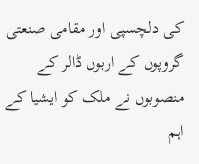کی دلچسپی اور مقامی صنعتی گروپوں کے اربوں ڈالر کے منصوبوں نے ملک کو ایشیا کے اہم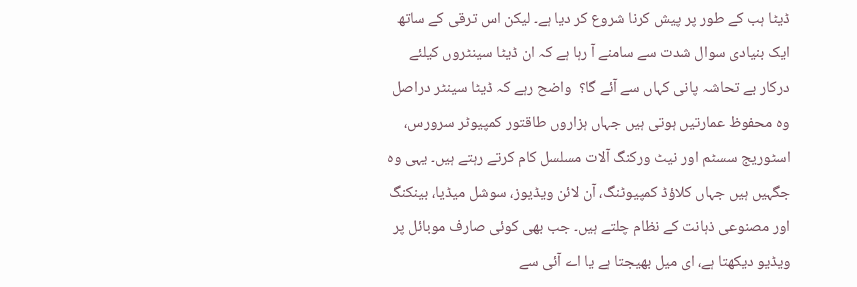ڈیٹا ہب کے طور پر پیش کرنا شروع کر دیا ہے۔ لیکن اس ترقی کے ساتھ ایک بنیادی سوال شدت سے سامنے آ رہا ہے کہ ان ڈیٹا سینٹروں کیلئے درکار بے تحاشہ پانی کہاں سے آئے گا؟  واضح رہے کہ ڈیٹا سینٹر دراصل وہ محفوظ عمارتیں ہوتی ہیں جہاں ہزاروں طاقتور کمپیوٹر سرورس، اسٹوریج سسٹم اور نیٹ ورکنگ آلات مسلسل کام کرتے رہتے ہیں۔ یہی وہ جگہیں ہیں جہاں کلاؤڈ کمپیوٹنگ، آن لائن ویڈیوز، سوشل میڈیا، بینکنگ اور مصنوعی ذہانت کے نظام چلتے ہیں۔ جب بھی کوئی صارف موبائل پر ویڈیو دیکھتا ہے، ای میل بھیجتا ہے یا اے آئی سے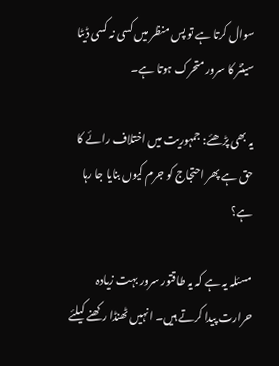سوال کرتا ہے تو پس منظر میں کسی نہ کسی ڈیٹا سینٹر کا سرور متحرک ہوتا ہے۔

یہ بھی پڑھئے: جمہوریت میں اختلاف رائے کا حق ہے پھر احتجاج کو جرم کیوں بنایا جا رہا ہے؟

مسئلہ یہ ہے کہ یہ طاقتور سرور بہت زیادہ  حرارت پیدا کرتے ہیں۔ انہیں ٹھنڈا رکھنے کیلئے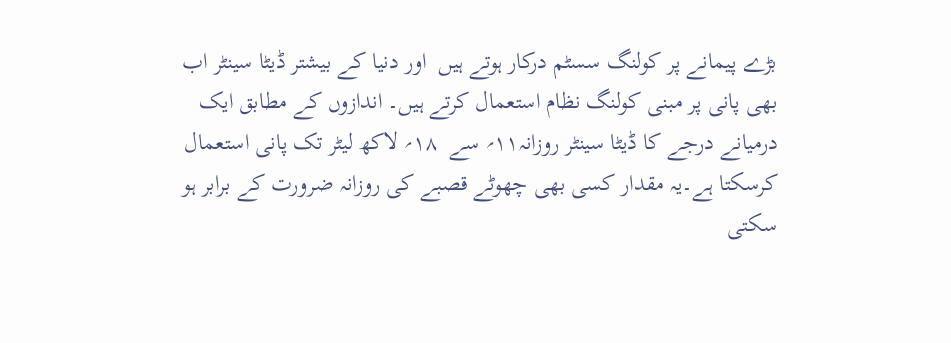بڑے پیمانے پر کولنگ سسٹم درکار ہوتے ہیں  اور دنیا کے بیشتر ڈیٹا سینٹر اب بھی پانی پر مبنی کولنگ نظام استعمال کرتے ہیں۔ اندازوں کے مطابق ایک درمیانے درجے کا ڈیٹا سینٹر روزانہ۱۱؍ سے  ۱۸؍ لاکھ لیٹر تک پانی استعمال کرسکتا ہے۔یہ مقدار کسی بھی چھوٹے قصبے کی روزانہ ضرورت کے برابر ہو سکتی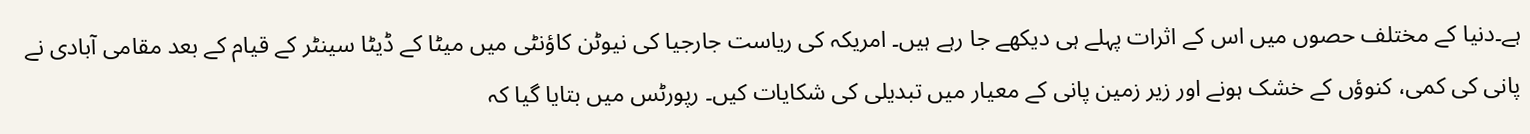ہے۔دنیا کے مختلف حصوں میں اس کے اثرات پہلے ہی دیکھے جا رہے ہیں۔ امریکہ کی ریاست جارجیا کی نیوٹن کاؤنٹی میں میٹا کے ڈیٹا سینٹر کے قیام کے بعد مقامی آبادی نے پانی کی کمی، کنوؤں کے خشک ہونے اور زیر زمین پانی کے معیار میں تبدیلی کی شکایات کیں۔ رپورٹس میں بتایا گیا کہ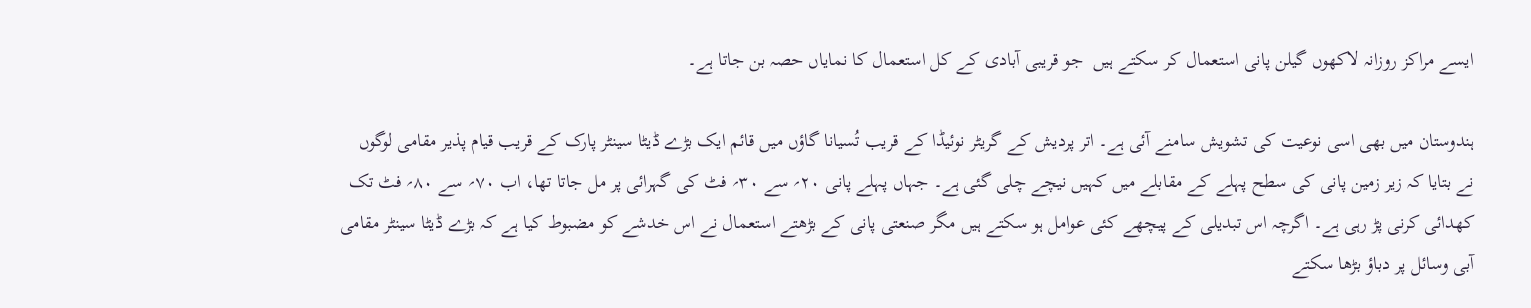ایسے مراکز روزانہ لاکھوں گیلن پانی استعمال کر سکتے ہیں  جو قریبی آبادی کے کل استعمال کا نمایاں حصہ بن جاتا ہے۔

ہندوستان میں بھی اسی نوعیت کی تشویش سامنے آئی ہے۔ اتر پردیش کے گریٹر نوئیڈا کے قریب تُسیانا گاؤں میں قائم ایک بڑے ڈیٹا سینٹر پارک کے قریب قیام پذیر مقامی لوگوں نے بتایا کہ زیر زمین پانی کی سطح پہلے کے مقابلے میں کہیں نیچے چلی گئی ہے۔ جہاں پہلے پانی ۲۰؍ سے ۳۰؍ فٹ کی گہرائی پر مل جاتا تھا، اب ۷۰؍ سے ۸۰؍ فٹ تک کھدائی کرنی پڑ رہی ہے۔ اگرچہ اس تبدیلی کے پیچھے کئی عوامل ہو سکتے ہیں مگر صنعتی پانی کے بڑھتے استعمال نے اس خدشے کو مضبوط کیا ہے کہ بڑے ڈیٹا سینٹر مقامی آبی وسائل پر دباؤ بڑھا سکتے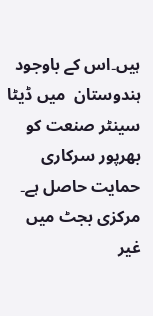ہیں۔اس کے باوجود  ہندوستان  میں ڈیٹا سینٹر صنعت کو بھرپور سرکاری حمایت حاصل ہے۔ مرکزی بجٹ میں غیر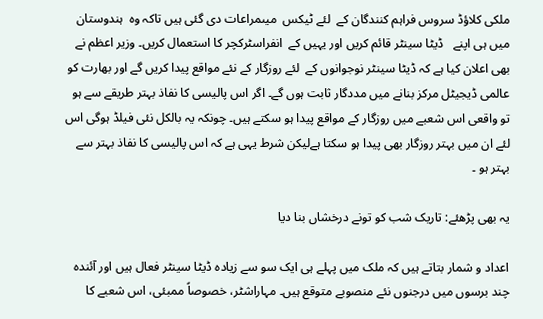ملکی کلاؤڈ سروس فراہم کنندگان کے  لئے ٹیکس  میںمراعات دی گئی ہیں تاکہ وہ  ہندوستان میں ہی اپنے   ڈیٹا سینٹر قائم کریں اور یہیں کے  انفراسٹرکچر کا استعمال کریں۔ وزیر اعظم نے بھی اعلان کیا ہے کہ ڈیٹا سینٹر نوجوانوں کے  لئے روزگار کے نئے مواقع پیدا کریں گے اور بھارت کو عالمی ڈیجیٹل مرکز بنانے میں مددگار ثابت ہوں گے۔ اگر اس پالیسی کا نفاذ بہتر طریقے سے ہو تو واقعی اس شعبے میں روزگار کے مواقع پیدا ہو سکتے ہیں۔ چونکہ یہ بالکل نئی فیلڈ ہوگی اس لئے ان میں بہتر روزگار بھی پیدا ہو سکتا ہےلیکن شرط یہی ہے کہ اس پالیسی کا نفاذ بہتر سے بہتر ہو ۔

یہ بھی پڑھئے: تاریک شب کو تونے درخشاں بنا دیا

اعداد و شمار بتاتے ہیں کہ ملک میں پہلے ہی ایک سو سے زیادہ ڈیٹا سینٹر فعال ہیں اور آئندہ چند برسوں میں درجنوں نئے منصوبے متوقع ہیں۔ مہاراشٹر، خصوصاً ممبئی، اس شعبے کا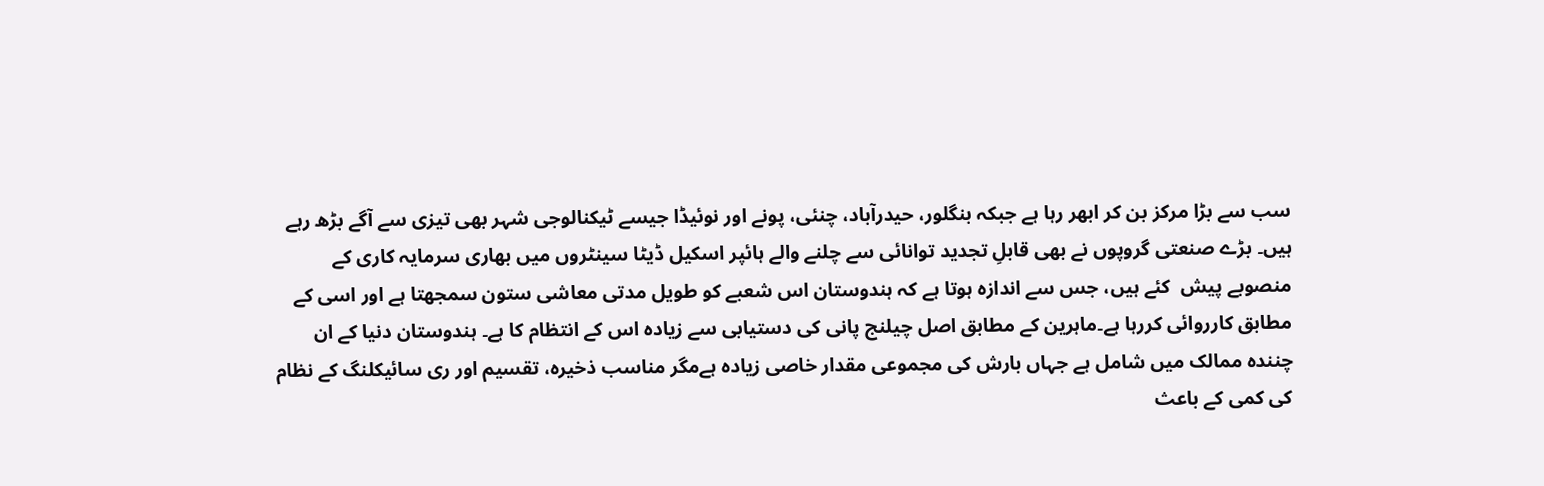سب سے بڑا مرکز بن کر ابھر رہا ہے جبکہ بنگلور، حیدرآباد، چنئی، پونے اور نوئیڈا جیسے ٹیکنالوجی شہر بھی تیزی سے آگے بڑھ رہے ہیں۔ بڑے صنعتی گروپوں نے بھی قابلِ تجدید توانائی سے چلنے والے ہائپر اسکیل ڈیٹا سینٹروں میں بھاری سرمایہ کاری کے منصوبے پیش  کئے ہیں، جس سے اندازہ ہوتا ہے کہ ہندوستان اس شعبے کو طویل مدتی معاشی ستون سمجھتا ہے اور اسی کے مطابق کارروائی کررہا ہے۔ماہرین کے مطابق اصل چیلنج پانی کی دستیابی سے زیادہ اس کے انتظام کا ہے۔ ہندوستان دنیا کے ان چنندہ ممالک میں شامل ہے جہاں بارش کی مجموعی مقدار خاصی زیادہ ہےمگر مناسب ذخیرہ، تقسیم اور ری سائیکلنگ کے نظام کی کمی کے باعث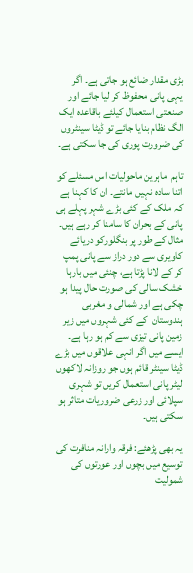بڑی مقدار ضائع ہو جاتی ہے۔ اگر یہی پانی محفوظ کر لیا جائے اور صنعتی استعمال کیلئے باقاعدہ ایک الگ نظام بنایا جائے تو ڈیٹا سینٹروں کی ضرورت پوری کی جا سکتی ہے۔

تاہم  ماہرین ماحولیات اس مسئلے کو اتنا سادہ نہیں مانتے۔ ان کا کہنا ہے کہ ملک کے کئی بڑے شہر پہلے ہی پانی کے بحران کا سامنا کر رہے ہیں۔ مثال کے طور پر بنگلورکو دریائے کاویری سے دور دراز سے پانی پمپ کر کے لانا پڑتا ہے، چنئی میں بارہا خشک سالی کی صورت حال پیدا ہو چکی ہے اور شمالی و مغربی ہندوستان  کے کئی شہروں میں زیر زمین پانی تیزی سے کم ہو رہا ہے۔ ایسے میں اگر انہی علاقوں میں بڑے ڈیٹا سینٹر قائم ہوں جو روزانہ لاکھوں لیٹر پانی استعمال کریں تو شہری سپلائی اور زرعی ضروریات متاثر ہو سکتی ہیں۔

یہ بھی پڑھئے: فرقہ وارانہ منافرت کی توسیع میں بچوں اور عورتوں کی شمولیت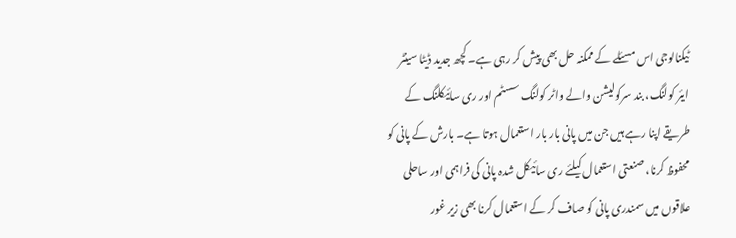ٹیکنالوجی اس مسئلے کے ممکنہ حل بھی پیش کر رہی ہے۔ کچھ جدید ڈیٹا سینٹر ایئر کولنگ، بند سرکولیشن والے واٹر کولنگ سسٹم اور ری سائیکلنگ کے طریقے اپنا رہے ہیں جن میں پانی بار بار استعمال ہوتا ہے۔ بارش کے پانی کو محفوظ کرنا، صنعتی استعمال کیلئے ری سائیکل شدہ پانی کی فراہمی اور ساحلی علاقوں میں سمندری پانی کو صاف کر کے استعمال کرنا بھی زیر غور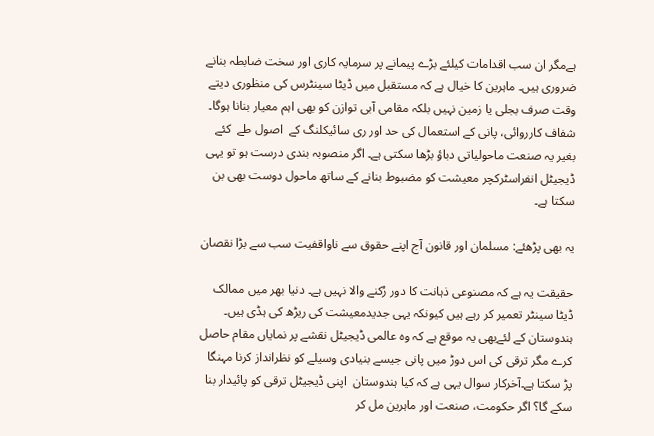ہےمگر ان سب اقدامات کیلئے بڑے پیمانے پر سرمایہ کاری اور سخت ضابطہ بنانے ضروری ہیں۔ ماہرین کا خیال ہے کہ مستقبل میں ڈیٹا سینٹرس کی منظوری دیتے وقت صرف بجلی یا زمین نہیں بلکہ مقامی آبی توازن کو بھی اہم معیار بنانا ہوگا۔ شفاف کارروائی، پانی کے استعمال کی حد اور ری سائیکلنگ کے  اصول طے  کئے بغیر یہ صنعت ماحولیاتی دباؤ بڑھا سکتی ہے۔ اگر منصوبہ بندی درست ہو تو یہی ڈیجیٹل انفراسٹرکچر معیشت کو مضبوط بنانے کے ساتھ ماحول دوست بھی بن سکتا ہے۔

یہ بھی پڑھئے: مسلمان اور قانون آج اپنے حقوق سے ناواقفیت سب سے بڑا نقصان

حقیقت یہ ہے کہ مصنوعی ذہانت کا دور رُکنے والا نہیں ہے۔ دنیا بھر میں ممالک ڈیٹا سینٹر تعمیر کر رہے ہیں کیونکہ یہی جدیدمعیشت کی ریڑھ کی ہڈی ہیں۔ ہندوستان کے لئےبھی یہ موقع ہے کہ وہ عالمی ڈیجیٹل نقشے پر نمایاں مقام حاصل کرے مگر ترقی کی اس دوڑ میں پانی جیسے بنیادی وسیلے کو نظرانداز کرنا مہنگا پڑ سکتا ہے۔آخرکار سوال یہی ہے کہ کیا ہندوستان  اپنی ڈیجیٹل ترقی کو پائیدار بنا  سکے گا؟ اگر حکومت، صنعت اور ماہرین مل کر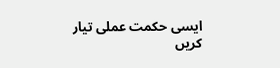ایسی حکمت عملی تیار کریں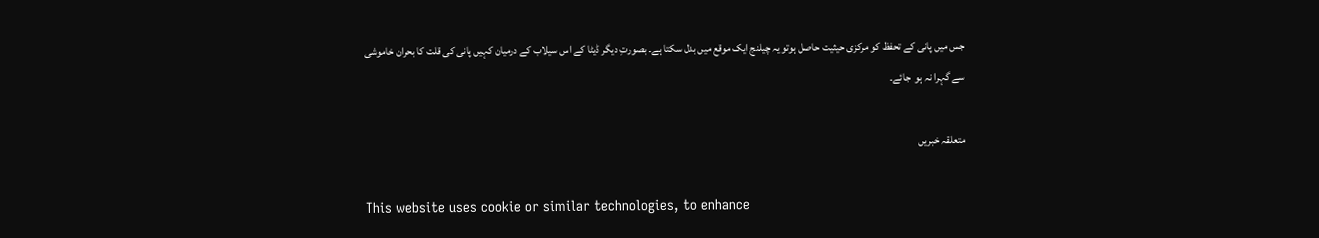جس میں پانی کے تحفظ کو مرکزی حیثیت حاصل ہوتو یہ چیلنج ایک موقع میں بدل سکتا ہے۔ بصورتِ دیگر ڈیٹا کے اس سیلاب کے درمیان کہیں پانی کی قلت کا بحران خاموشی سے گہرا نہ ہو  جائے۔

متعلقہ خبریں

This website uses cookie or similar technologies, to enhance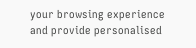your browsing experience and provide personalised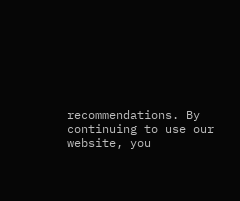recommendations. By continuing to use our website, you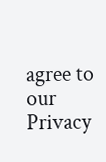agree to our Privacy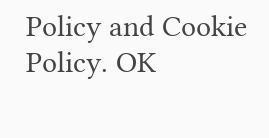Policy and Cookie Policy. OK